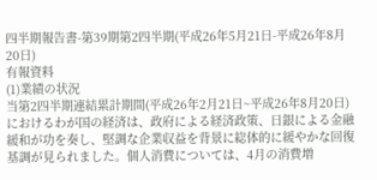四半期報告書-第39期第2四半期(平成26年5月21日-平成26年8月20日)
有報資料
(1)業績の状況
当第2四半期連結累計期間(平成26年2月21日~平成26年8月20日)におけるわが国の経済は、政府による経済政策、日銀による金融緩和が功を奏し、堅調な企業収益を背景に総体的に緩やかな回復基調が見られました。個人消費については、4月の消費増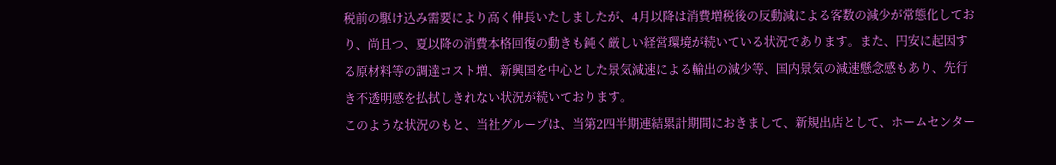税前の駆け込み需要により高く伸長いたしましたが、4月以降は消費増税後の反動減による客数の減少が常態化しており、尚且つ、夏以降の消費本格回復の動きも鈍く厳しい経営環境が続いている状況であります。また、円安に起因する原材料等の調達コスト増、新興国を中心とした景気減速による輸出の減少等、国内景気の減速懸念感もあり、先行き不透明感を払拭しきれない状況が続いております。
このような状況のもと、当社グループは、当第2四半期連結累計期間におきまして、新規出店として、ホームセンター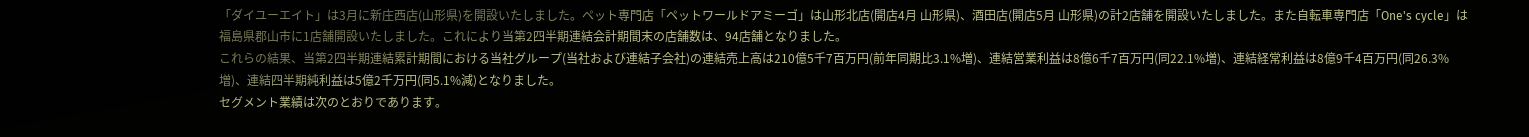「ダイユーエイト」は3月に新庄西店(山形県)を開設いたしました。ペット専門店「ペットワールドアミーゴ」は山形北店(開店4月 山形県)、酒田店(開店5月 山形県)の計2店舗を開設いたしました。また自転車専門店「One's cycle」は福島県郡山市に1店舗開設いたしました。これにより当第2四半期連結会計期間末の店舗数は、94店舗となりました。
これらの結果、当第2四半期連結累計期間における当社グループ(当社および連結子会社)の連結売上高は210億5千7百万円(前年同期比3.1%増)、連結営業利益は8億6千7百万円(同22.1%増)、連結経常利益は8億9千4百万円(同26.3%増)、連結四半期純利益は5億2千万円(同5.1%減)となりました。
セグメント業績は次のとおりであります。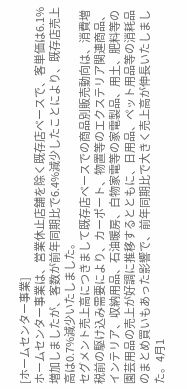[ホームセンター事業]
ホームセンター事業は、営業休止店舗を除く既存店ベースで、客単価は6.1%増加しましたが、客数が前年同期比で6.4%減少したことにより、既存店売上高は0.7%減少いたしました。
セグメント売上高につきまして既存店ベースでの商品別販売動向は、消費増税前の駆け込み需要により、カーポート、物置等のエクステリア関連商品、インテリア、収納用品、石油暖房、白物家電等の家電製品、用土、肥料等の園芸用品の売上が好調に推移するとともに、日用品、ペット用品等の消耗品のまとめ買いもあった影響で、前年同期比で大きく売上高が伸長いたしました。4月1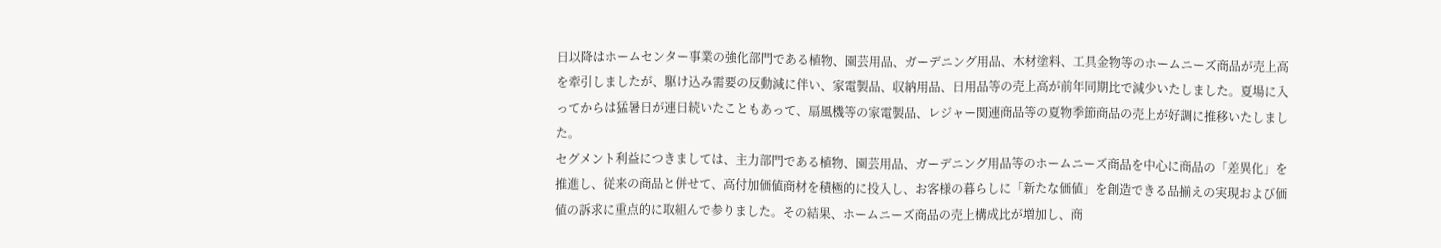日以降はホームセンター事業の強化部門である植物、園芸用品、ガーデニング用品、木材塗料、工具金物等のホームニーズ商品が売上高を牽引しましたが、駆け込み需要の反動減に伴い、家電製品、収納用品、日用品等の売上高が前年同期比で減少いたしました。夏場に入ってからは猛暑日が連日続いたこともあって、扇風機等の家電製品、レジャー関連商品等の夏物季節商品の売上が好調に推移いたしました。
セグメント利益につきましては、主力部門である植物、園芸用品、ガーデニング用品等のホームニーズ商品を中心に商品の「差異化」を推進し、従来の商品と併せて、高付加価値商材を積極的に投入し、お客様の暮らしに「新たな価値」を創造できる品揃えの実現および価値の訴求に重点的に取組んで参りました。その結果、ホームニーズ商品の売上構成比が増加し、商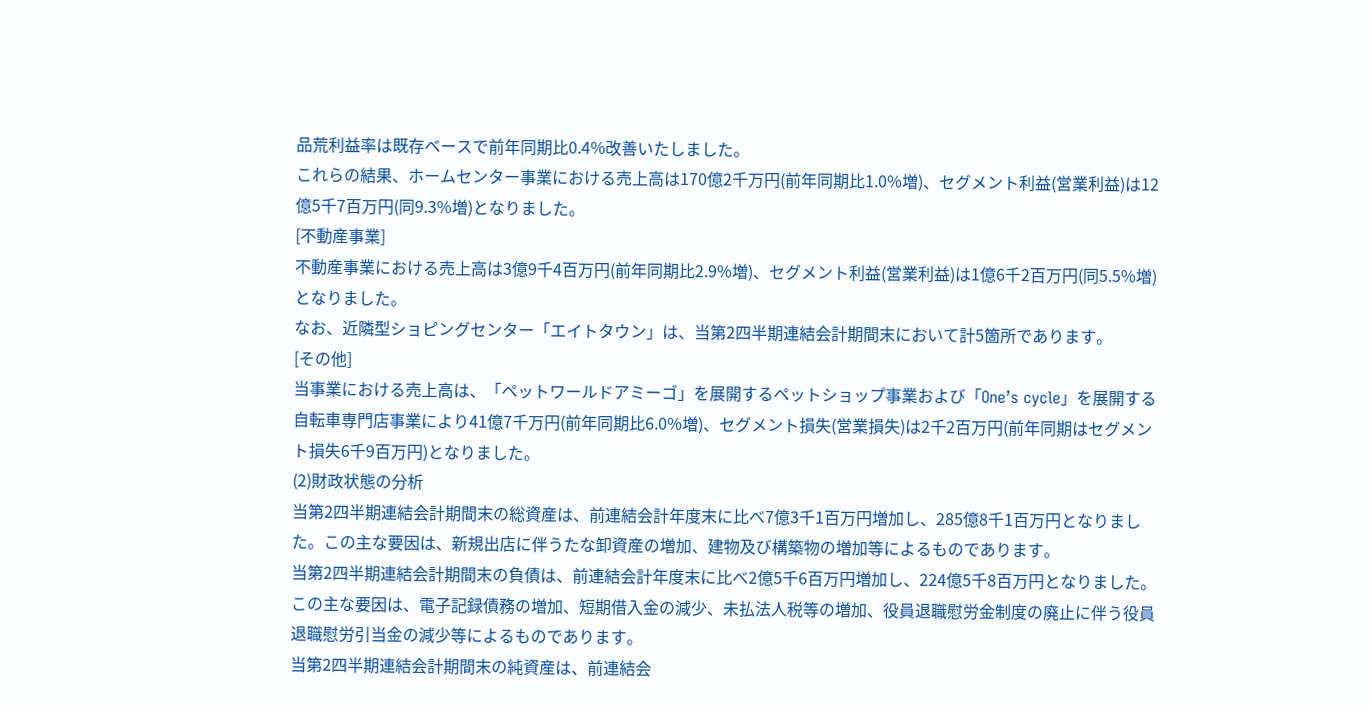品荒利益率は既存ベースで前年同期比0.4%改善いたしました。
これらの結果、ホームセンター事業における売上高は170億2千万円(前年同期比1.0%増)、セグメント利益(営業利益)は12億5千7百万円(同9.3%増)となりました。
[不動産事業]
不動産事業における売上高は3億9千4百万円(前年同期比2.9%増)、セグメント利益(営業利益)は1億6千2百万円(同5.5%増)となりました。
なお、近隣型ショピングセンター「エイトタウン」は、当第2四半期連結会計期間末において計5箇所であります。
[その他]
当事業における売上高は、「ペットワールドアミーゴ」を展開するペットショップ事業および「One’s cycle」を展開する自転車専門店事業により41億7千万円(前年同期比6.0%増)、セグメント損失(営業損失)は2千2百万円(前年同期はセグメント損失6千9百万円)となりました。
(2)財政状態の分析
当第2四半期連結会計期間末の総資産は、前連結会計年度末に比べ7億3千1百万円増加し、285億8千1百万円となりました。この主な要因は、新規出店に伴うたな卸資産の増加、建物及び構築物の増加等によるものであります。
当第2四半期連結会計期間末の負債は、前連結会計年度末に比べ2億5千6百万円増加し、224億5千8百万円となりました。この主な要因は、電子記録債務の増加、短期借入金の減少、未払法人税等の増加、役員退職慰労金制度の廃止に伴う役員退職慰労引当金の減少等によるものであります。
当第2四半期連結会計期間末の純資産は、前連結会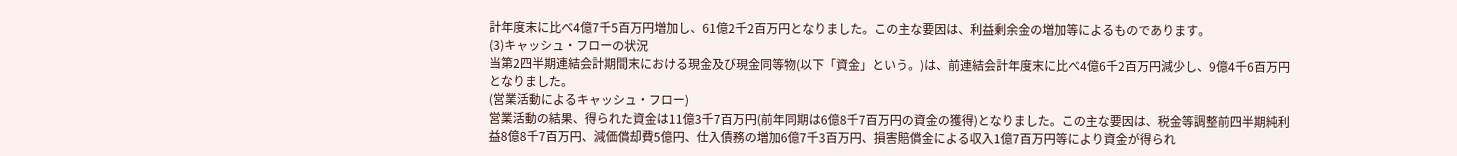計年度末に比べ4億7千5百万円増加し、61億2千2百万円となりました。この主な要因は、利益剰余金の増加等によるものであります。
(3)キャッシュ・フローの状況
当第2四半期連結会計期間末における現金及び現金同等物(以下「資金」という。)は、前連結会計年度末に比べ4億6千2百万円減少し、9億4千6百万円となりました。
(営業活動によるキャッシュ・フロー)
営業活動の結果、得られた資金は11億3千7百万円(前年同期は6億8千7百万円の資金の獲得)となりました。この主な要因は、税金等調整前四半期純利益8億8千7百万円、減価償却費5億円、仕入債務の増加6億7千3百万円、損害賠償金による収入1億7百万円等により資金が得られ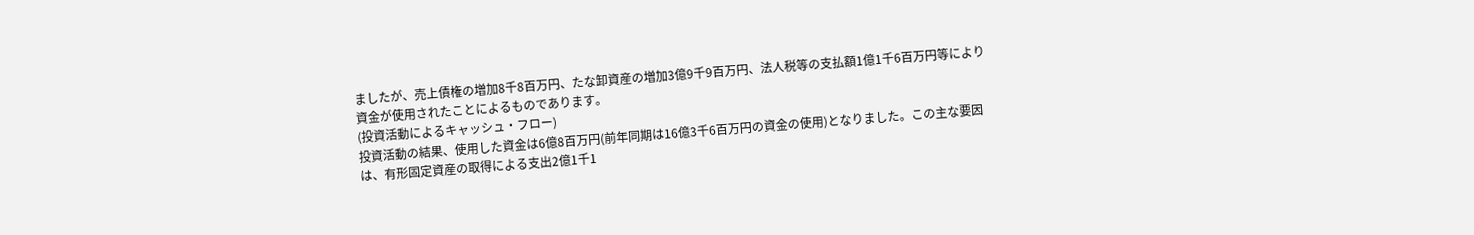ましたが、売上債権の増加8千8百万円、たな卸資産の増加3億9千9百万円、法人税等の支払額1億1千6百万円等により資金が使用されたことによるものであります。
(投資活動によるキャッシュ・フロー)
投資活動の結果、使用した資金は6億8百万円(前年同期は16億3千6百万円の資金の使用)となりました。この主な要因は、有形固定資産の取得による支出2億1千1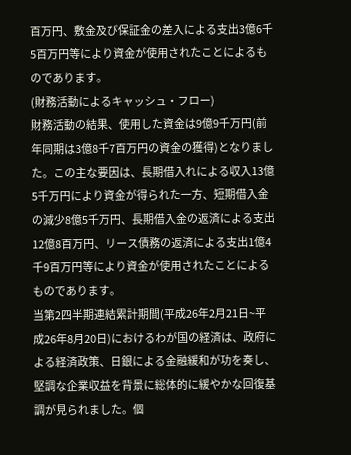百万円、敷金及び保証金の差入による支出3億6千5百万円等により資金が使用されたことによるものであります。
(財務活動によるキャッシュ・フロー)
財務活動の結果、使用した資金は9億9千万円(前年同期は3億8千7百万円の資金の獲得)となりました。この主な要因は、長期借入れによる収入13億5千万円により資金が得られた一方、短期借入金の減少8億5千万円、長期借入金の返済による支出12億8百万円、リース債務の返済による支出1億4千9百万円等により資金が使用されたことによるものであります。
当第2四半期連結累計期間(平成26年2月21日~平成26年8月20日)におけるわが国の経済は、政府による経済政策、日銀による金融緩和が功を奏し、堅調な企業収益を背景に総体的に緩やかな回復基調が見られました。個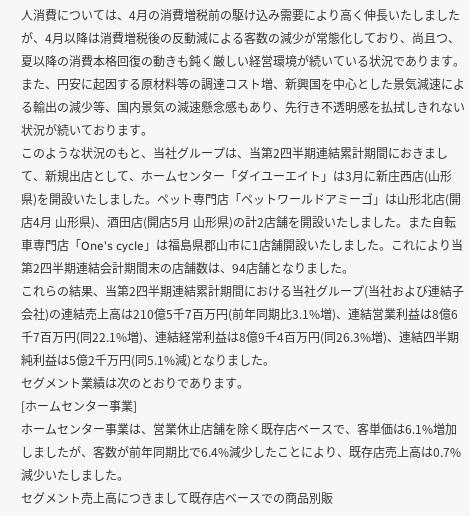人消費については、4月の消費増税前の駆け込み需要により高く伸長いたしましたが、4月以降は消費増税後の反動減による客数の減少が常態化しており、尚且つ、夏以降の消費本格回復の動きも鈍く厳しい経営環境が続いている状況であります。また、円安に起因する原材料等の調達コスト増、新興国を中心とした景気減速による輸出の減少等、国内景気の減速懸念感もあり、先行き不透明感を払拭しきれない状況が続いております。
このような状況のもと、当社グループは、当第2四半期連結累計期間におきまして、新規出店として、ホームセンター「ダイユーエイト」は3月に新庄西店(山形県)を開設いたしました。ペット専門店「ペットワールドアミーゴ」は山形北店(開店4月 山形県)、酒田店(開店5月 山形県)の計2店舗を開設いたしました。また自転車専門店「One's cycle」は福島県郡山市に1店舗開設いたしました。これにより当第2四半期連結会計期間末の店舗数は、94店舗となりました。
これらの結果、当第2四半期連結累計期間における当社グループ(当社および連結子会社)の連結売上高は210億5千7百万円(前年同期比3.1%増)、連結営業利益は8億6千7百万円(同22.1%増)、連結経常利益は8億9千4百万円(同26.3%増)、連結四半期純利益は5億2千万円(同5.1%減)となりました。
セグメント業績は次のとおりであります。
[ホームセンター事業]
ホームセンター事業は、営業休止店舗を除く既存店ベースで、客単価は6.1%増加しましたが、客数が前年同期比で6.4%減少したことにより、既存店売上高は0.7%減少いたしました。
セグメント売上高につきまして既存店ベースでの商品別販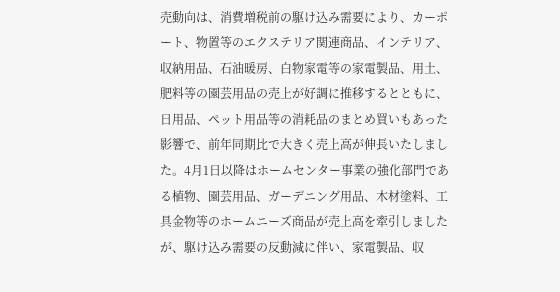売動向は、消費増税前の駆け込み需要により、カーポート、物置等のエクステリア関連商品、インテリア、収納用品、石油暖房、白物家電等の家電製品、用土、肥料等の園芸用品の売上が好調に推移するとともに、日用品、ペット用品等の消耗品のまとめ買いもあった影響で、前年同期比で大きく売上高が伸長いたしました。4月1日以降はホームセンター事業の強化部門である植物、園芸用品、ガーデニング用品、木材塗料、工具金物等のホームニーズ商品が売上高を牽引しましたが、駆け込み需要の反動減に伴い、家電製品、収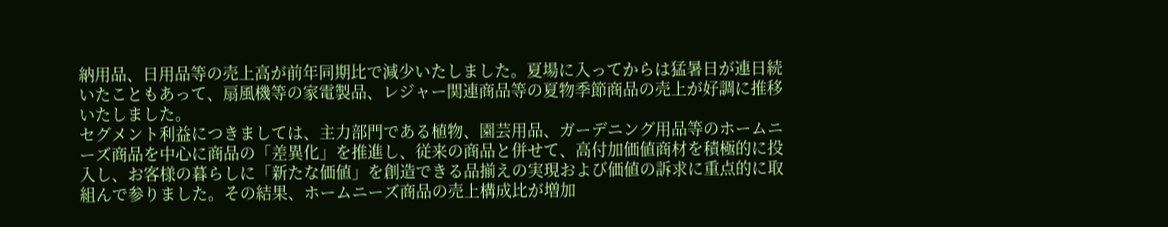納用品、日用品等の売上高が前年同期比で減少いたしました。夏場に入ってからは猛暑日が連日続いたこともあって、扇風機等の家電製品、レジャー関連商品等の夏物季節商品の売上が好調に推移いたしました。
セグメント利益につきましては、主力部門である植物、園芸用品、ガーデニング用品等のホームニーズ商品を中心に商品の「差異化」を推進し、従来の商品と併せて、高付加価値商材を積極的に投入し、お客様の暮らしに「新たな価値」を創造できる品揃えの実現および価値の訴求に重点的に取組んで参りました。その結果、ホームニーズ商品の売上構成比が増加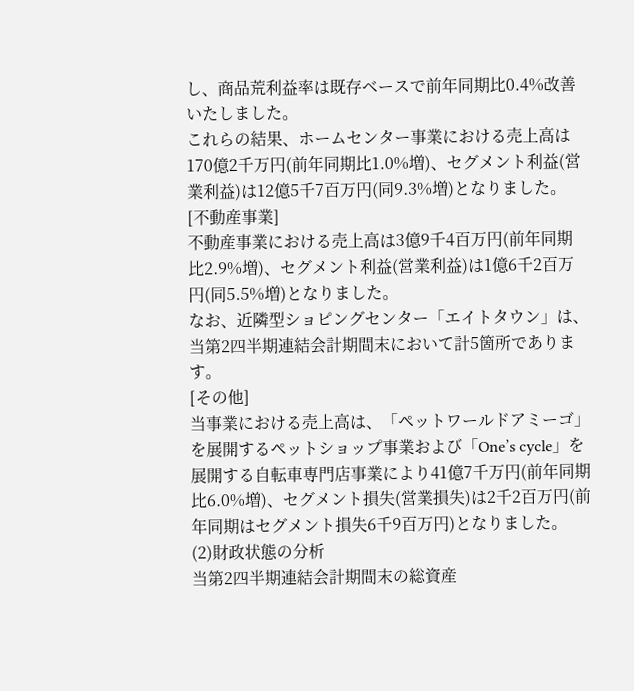し、商品荒利益率は既存ベースで前年同期比0.4%改善いたしました。
これらの結果、ホームセンター事業における売上高は170億2千万円(前年同期比1.0%増)、セグメント利益(営業利益)は12億5千7百万円(同9.3%増)となりました。
[不動産事業]
不動産事業における売上高は3億9千4百万円(前年同期比2.9%増)、セグメント利益(営業利益)は1億6千2百万円(同5.5%増)となりました。
なお、近隣型ショピングセンター「エイトタウン」は、当第2四半期連結会計期間末において計5箇所であります。
[その他]
当事業における売上高は、「ペットワールドアミーゴ」を展開するペットショップ事業および「One’s cycle」を展開する自転車専門店事業により41億7千万円(前年同期比6.0%増)、セグメント損失(営業損失)は2千2百万円(前年同期はセグメント損失6千9百万円)となりました。
(2)財政状態の分析
当第2四半期連結会計期間末の総資産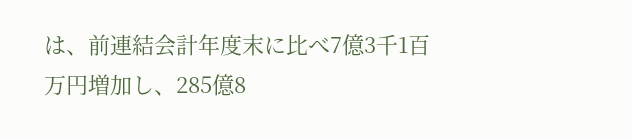は、前連結会計年度末に比べ7億3千1百万円増加し、285億8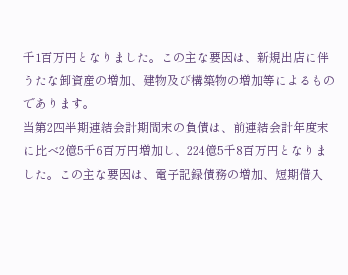千1百万円となりました。この主な要因は、新規出店に伴うたな卸資産の増加、建物及び構築物の増加等によるものであります。
当第2四半期連結会計期間末の負債は、前連結会計年度末に比べ2億5千6百万円増加し、224億5千8百万円となりました。この主な要因は、電子記録債務の増加、短期借入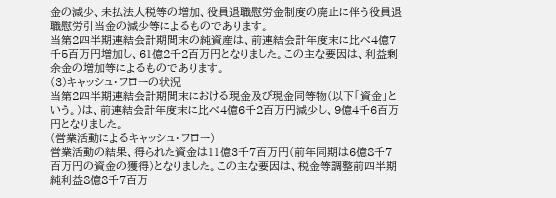金の減少、未払法人税等の増加、役員退職慰労金制度の廃止に伴う役員退職慰労引当金の減少等によるものであります。
当第2四半期連結会計期間末の純資産は、前連結会計年度末に比べ4億7千5百万円増加し、61億2千2百万円となりました。この主な要因は、利益剰余金の増加等によるものであります。
(3)キャッシュ・フローの状況
当第2四半期連結会計期間末における現金及び現金同等物(以下「資金」という。)は、前連結会計年度末に比べ4億6千2百万円減少し、9億4千6百万円となりました。
(営業活動によるキャッシュ・フロー)
営業活動の結果、得られた資金は11億3千7百万円(前年同期は6億8千7百万円の資金の獲得)となりました。この主な要因は、税金等調整前四半期純利益8億8千7百万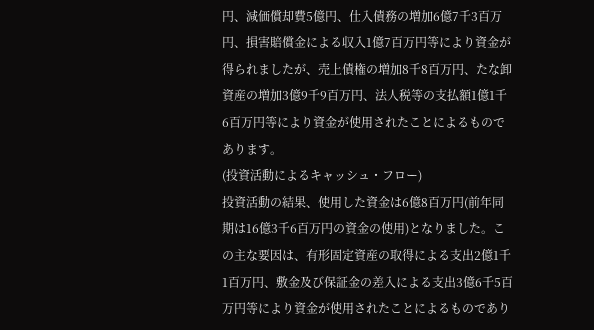円、減価償却費5億円、仕入債務の増加6億7千3百万円、損害賠償金による収入1億7百万円等により資金が得られましたが、売上債権の増加8千8百万円、たな卸資産の増加3億9千9百万円、法人税等の支払額1億1千6百万円等により資金が使用されたことによるものであります。
(投資活動によるキャッシュ・フロー)
投資活動の結果、使用した資金は6億8百万円(前年同期は16億3千6百万円の資金の使用)となりました。この主な要因は、有形固定資産の取得による支出2億1千1百万円、敷金及び保証金の差入による支出3億6千5百万円等により資金が使用されたことによるものであり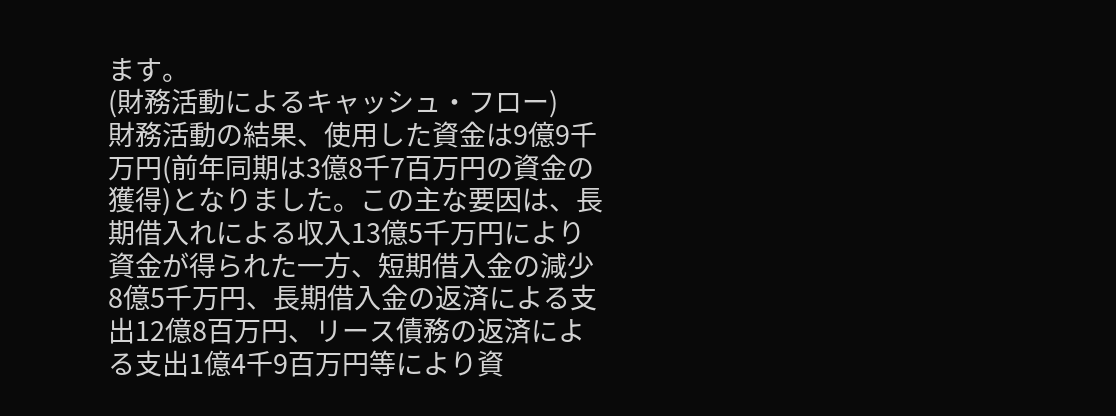ます。
(財務活動によるキャッシュ・フロー)
財務活動の結果、使用した資金は9億9千万円(前年同期は3億8千7百万円の資金の獲得)となりました。この主な要因は、長期借入れによる収入13億5千万円により資金が得られた一方、短期借入金の減少8億5千万円、長期借入金の返済による支出12億8百万円、リース債務の返済による支出1億4千9百万円等により資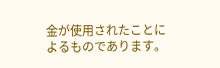金が使用されたことによるものであります。